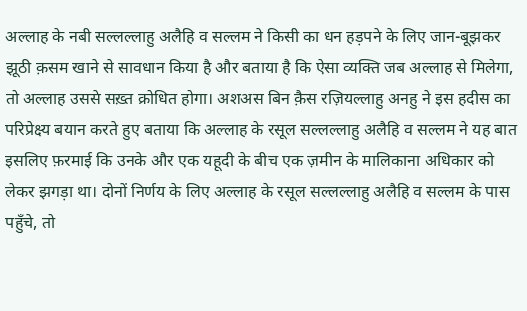अल्लाह के नबी सल्लल्लाहु अलैहि व सल्लम ने किसी का धन हड़पने के लिए जान-बूझकर झूठी क़सम खाने से सावधान किया है और बताया है कि ऐसा व्यक्ति जब अल्लाह से मिलेगा, तो अल्लाह उससे सख़्त क्रोधित होगा। अशअस बिन क़ैस रज़ियल्लाहु अनहु ने इस हदीस का परिप्रेक्ष्य बयान करते हुए बताया कि अल्लाह के रसूल सल्लल्लाहु अलैहि व सल्लम ने यह बात इसलिए फ़रमाई कि उनके और एक यहूदी के बीच एक ज़मीन के मालिकाना अधिकार को लेकर झगड़ा था। दोनों निर्णय के लिए अल्लाह के रसूल सल्लल्लाहु अलैहि व सल्लम के पास पहुँचे, तो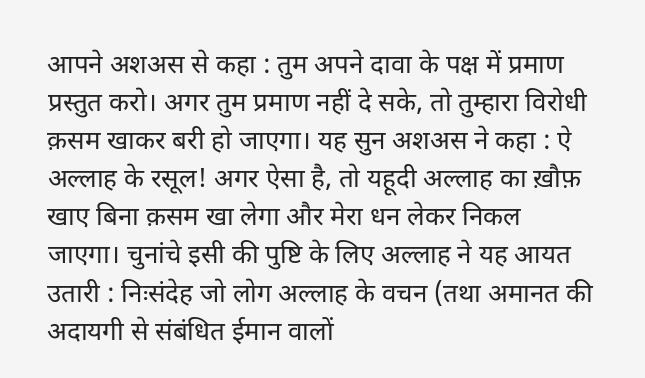आपने अशअस से कहा : तुम अपने दावा के पक्ष में प्रमाण प्रस्तुत करो। अगर तुम प्रमाण नहीं दे सके, तो तुम्हारा विरोधी क़सम खाकर बरी हो जाएगा। यह सुन अशअस ने कहा : ऐ अल्लाह के रसूल! अगर ऐसा है, तो यहूदी अल्लाह का ख़ौफ़ खाए बिना क़सम खा लेगा और मेरा धन लेकर निकल जाएगा। चुनांचे इसी की पुष्टि के लिए अल्लाह ने यह आयत उतारी : निःसंदेह जो लोग अल्लाह के वचन (तथा अमानत की अदायगी से संबंधित ईमान वालों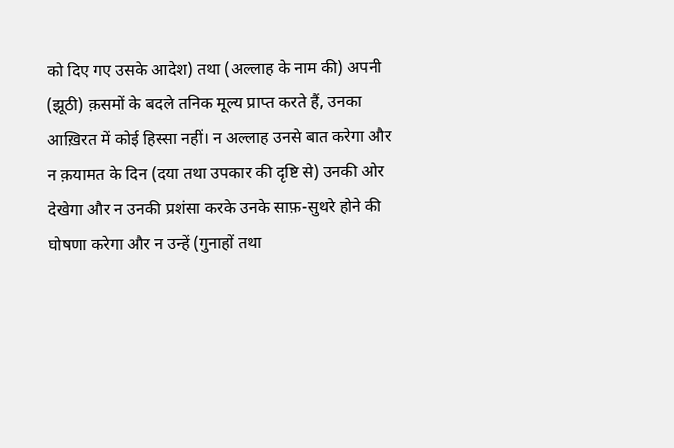को दिए गए उसके आदेश) तथा (अल्लाह के नाम की) अपनी (झूठी) क़समों के बदले तनिक मूल्य प्राप्त करते हैं, उनका आख़िरत में कोई हिस्सा नहीं। न अल्लाह उनसे बात करेगा और न क़यामत के दिन (दया तथा उपकार की दृष्टि से) उनकी ओर देखेगा और न उनकी प्रशंसा करके उनके साफ़-सुथरे होने की घोषणा करेगा और न उन्हें (गुनाहों तथा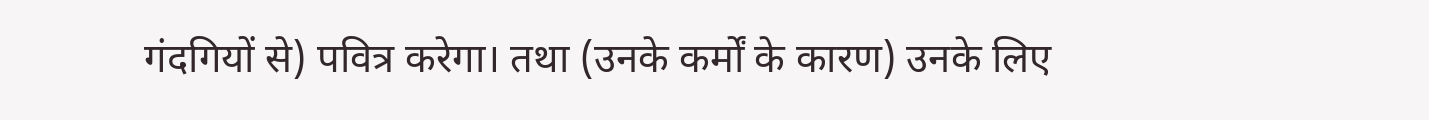गंदगियों से) पवित्र करेगा। तथा (उनके कर्मों के कारण) उनके लिए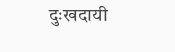दुःखदायी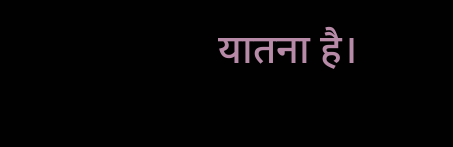यातना है।